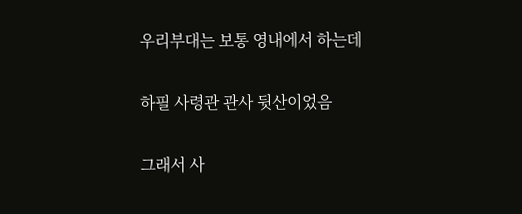우리부대는 보통 영내에서 하는데

하필 사령관 관사 뒷산이었음

그래서 사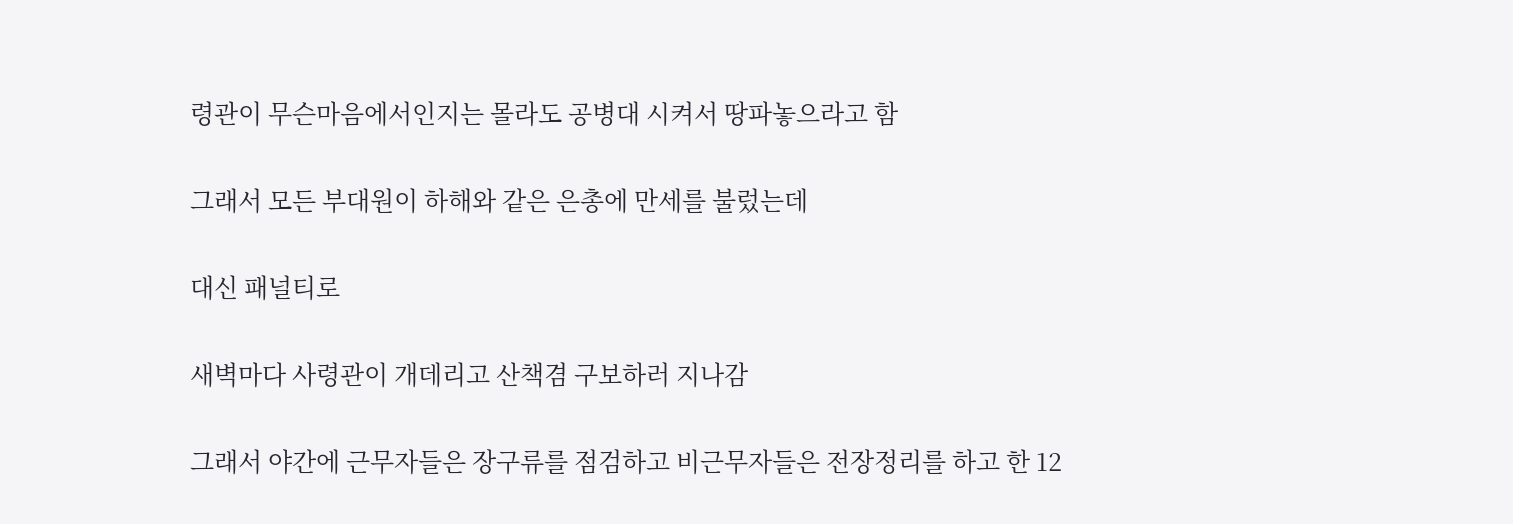령관이 무슨마음에서인지는 몰라도 공병대 시켜서 땅파놓으라고 함

그래서 모든 부대원이 하해와 같은 은총에 만세를 불렀는데

대신 패널티로

새벽마다 사령관이 개데리고 산책겸 구보하러 지나감

그래서 야간에 근무자들은 장구류를 점검하고 비근무자들은 전장정리를 하고 한 12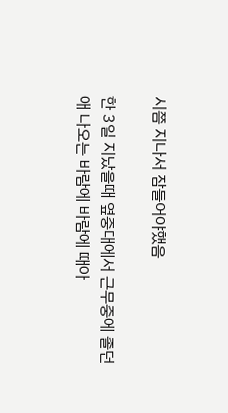시쯤 지나서 잠들어야했음

한 3일 지났을때 옆중대에서 근무중에 졸던 애 나오는 바람에 바람에 때아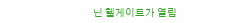닌 헬게이트가 열림